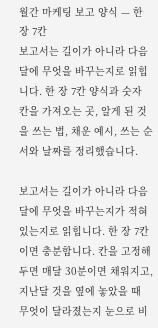월간 마케팅 보고 양식 — 한 장 7칸
보고서는 길이가 아니라 다음 달에 무엇을 바꾸는지로 읽힙니다. 한 장 7칸 양식과 숫자 칸을 가져오는 곳, 알게 된 것을 쓰는 법, 채운 예시, 쓰는 순서와 날짜를 정리했습니다.

보고서는 길이가 아니라 다음 달에 무엇을 바꾸는지가 적혀 있는지로 읽힙니다. 한 장 7칸이면 충분합니다. 칸을 고정해 두면 매달 30분이면 채워지고, 지난달 것을 옆에 놓았을 때 무엇이 달라졌는지 눈으로 비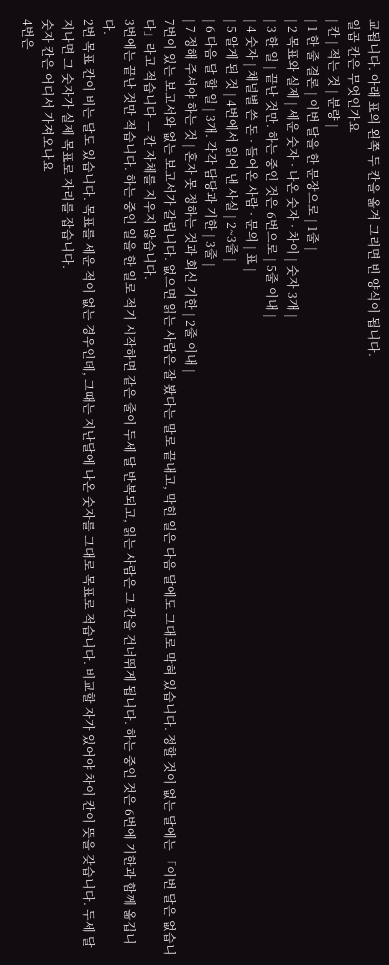교됩니다. 아래 표의 왼쪽 두 칸을 옮겨 그리면 빈 양식이 됩니다.
일곱 칸은 무엇인가요
| 칸 | 적는 것 | 분량 |
| 1 한 줄 결론 | 이번 달을 한 문장으로 | 1줄 |
| 2 목표와 실제 | 세운 숫자 · 나온 숫자 · 차이 | 숫자 3개 |
| 3 한 일 | 끝난 것만. 하는 중인 것은 6번으로 | 5줄 이내 |
| 4 숫자 | 채널별 쓴 돈 · 들어온 사람 · 문의 | 표 |
| 5 알게 된 것 | 4번에서 읽어 낸 사실 | 2~3줄 |
| 6 다음 달 할 일 | 3개. 각각 담당과 기한 | 3줄 |
| 7 정해 주셔야 하는 것 | 혼자 못 정하는 것과 회신 기한 | 2줄 이내 |
7번이 있는 보고서와 없는 보고서가 갈립니다. 없으면 읽는 사람은 잘 봤다는 말로 끝내고, 막힌 일은 다음 달에도 그대로 막혀 있습니다. 정할 것이 없는 달에는 「이번 달은 없습니다」라고 적습니다 — 칸 자체를 지우지 않습니다.
3번에는 끝난 것만 적습니다. 하는 중인 일을 한 일로 적기 시작하면 같은 줄이 두세 달 반복되고, 읽는 사람은 그 칸을 건너뛰게 됩니다. 하는 중인 것은 6번에 기한과 함께 옮깁니다.
2번 목표 칸이 비는 달도 있습니다. 목표를 세운 적이 없는 경우인데, 그때는 지난달에 나온 숫자를 그대로 목표로 적습니다. 비교할 자가 있어야 차이 칸이 뜻을 갖습니다. 두세 달 지나면 그 숫자가 실제 목표로 자리를 잡습니다.
숫자 칸은 어디서 가져오나요
4번은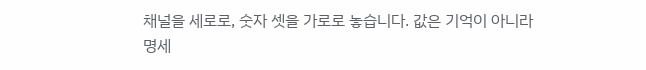채널을 세로로, 숫자 셋을 가로로 놓습니다. 값은 기억이 아니라 명세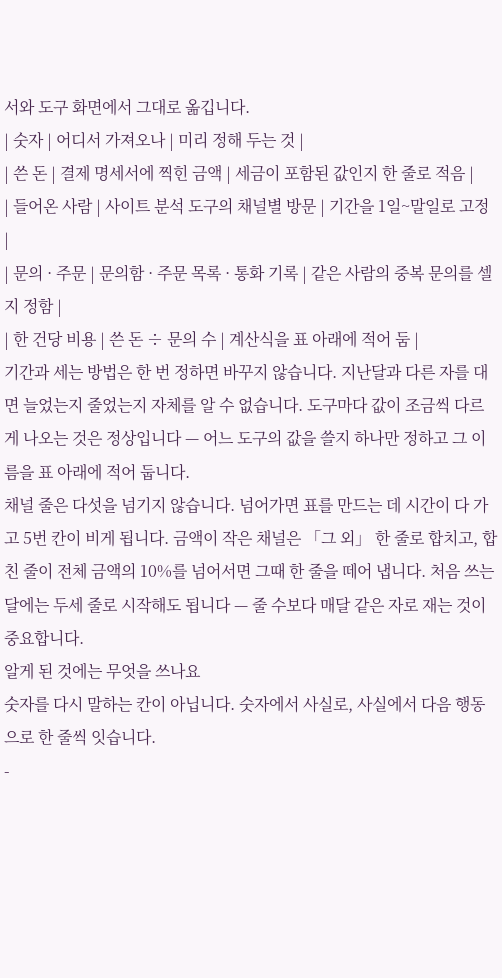서와 도구 화면에서 그대로 옮깁니다.
| 숫자 | 어디서 가져오나 | 미리 정해 두는 것 |
| 쓴 돈 | 결제 명세서에 찍힌 금액 | 세금이 포함된 값인지 한 줄로 적음 |
| 들어온 사람 | 사이트 분석 도구의 채널별 방문 | 기간을 1일~말일로 고정 |
| 문의 · 주문 | 문의함 · 주문 목록 · 통화 기록 | 같은 사람의 중복 문의를 셀지 정함 |
| 한 건당 비용 | 쓴 돈 ÷ 문의 수 | 계산식을 표 아래에 적어 둠 |
기간과 세는 방법은 한 번 정하면 바꾸지 않습니다. 지난달과 다른 자를 대면 늘었는지 줄었는지 자체를 알 수 없습니다. 도구마다 값이 조금씩 다르게 나오는 것은 정상입니다 — 어느 도구의 값을 쓸지 하나만 정하고 그 이름을 표 아래에 적어 둡니다.
채널 줄은 다섯을 넘기지 않습니다. 넘어가면 표를 만드는 데 시간이 다 가고 5번 칸이 비게 됩니다. 금액이 작은 채널은 「그 외」 한 줄로 합치고, 합친 줄이 전체 금액의 10%를 넘어서면 그때 한 줄을 떼어 냅니다. 처음 쓰는 달에는 두세 줄로 시작해도 됩니다 — 줄 수보다 매달 같은 자로 재는 것이 중요합니다.
알게 된 것에는 무엇을 쓰나요
숫자를 다시 말하는 칸이 아닙니다. 숫자에서 사실로, 사실에서 다음 행동으로 한 줄씩 잇습니다.
-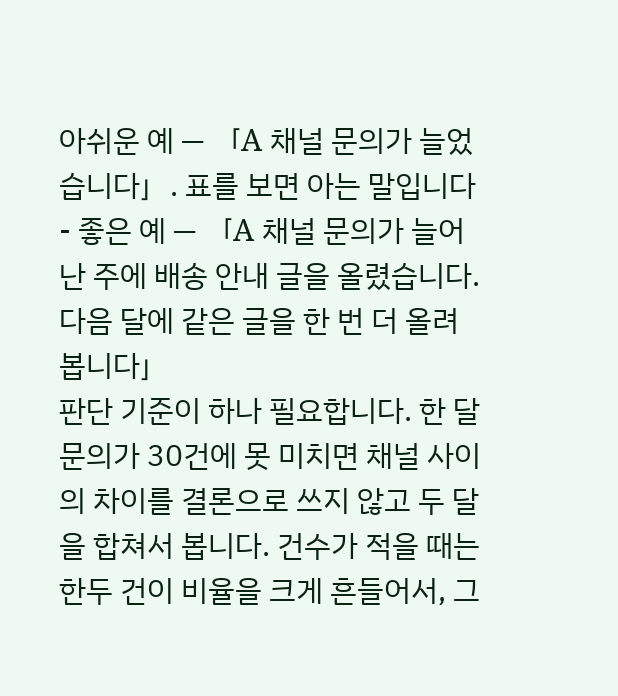아쉬운 예 — 「A 채널 문의가 늘었습니다」. 표를 보면 아는 말입니다
- 좋은 예 — 「A 채널 문의가 늘어난 주에 배송 안내 글을 올렸습니다. 다음 달에 같은 글을 한 번 더 올려 봅니다」
판단 기준이 하나 필요합니다. 한 달 문의가 30건에 못 미치면 채널 사이의 차이를 결론으로 쓰지 않고 두 달을 합쳐서 봅니다. 건수가 적을 때는 한두 건이 비율을 크게 흔들어서, 그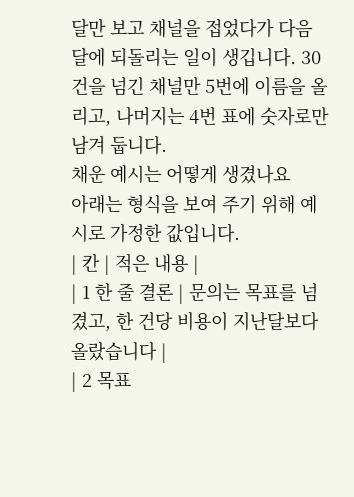달만 보고 채널을 접었다가 다음 달에 되돌리는 일이 생깁니다. 30건을 넘긴 채널만 5번에 이름을 올리고, 나머지는 4번 표에 숫자로만 남겨 둡니다.
채운 예시는 어떻게 생겼나요
아래는 형식을 보여 주기 위해 예시로 가정한 값입니다.
| 칸 | 적은 내용 |
| 1 한 줄 결론 | 문의는 목표를 넘겼고, 한 건당 비용이 지난달보다 올랐습니다 |
| 2 목표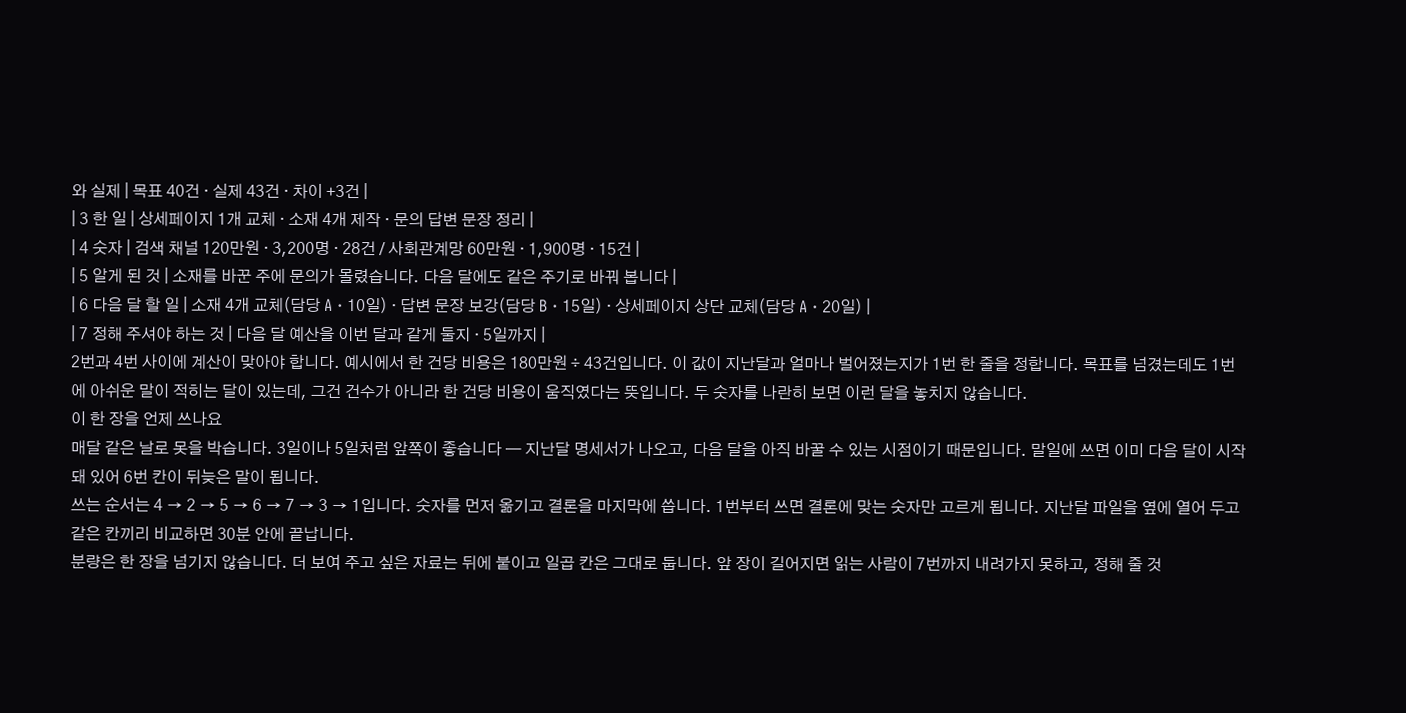와 실제 | 목표 40건 · 실제 43건 · 차이 +3건 |
| 3 한 일 | 상세페이지 1개 교체 · 소재 4개 제작 · 문의 답변 문장 정리 |
| 4 숫자 | 검색 채널 120만원 · 3,200명 · 28건 / 사회관계망 60만원 · 1,900명 · 15건 |
| 5 알게 된 것 | 소재를 바꾼 주에 문의가 몰렸습니다. 다음 달에도 같은 주기로 바꿔 봅니다 |
| 6 다음 달 할 일 | 소재 4개 교체(담당 A · 10일) · 답변 문장 보강(담당 B · 15일) · 상세페이지 상단 교체(담당 A · 20일) |
| 7 정해 주셔야 하는 것 | 다음 달 예산을 이번 달과 같게 둘지 · 5일까지 |
2번과 4번 사이에 계산이 맞아야 합니다. 예시에서 한 건당 비용은 180만원 ÷ 43건입니다. 이 값이 지난달과 얼마나 벌어졌는지가 1번 한 줄을 정합니다. 목표를 넘겼는데도 1번에 아쉬운 말이 적히는 달이 있는데, 그건 건수가 아니라 한 건당 비용이 움직였다는 뜻입니다. 두 숫자를 나란히 보면 이런 달을 놓치지 않습니다.
이 한 장을 언제 쓰나요
매달 같은 날로 못을 박습니다. 3일이나 5일처럼 앞쪽이 좋습니다 — 지난달 명세서가 나오고, 다음 달을 아직 바꿀 수 있는 시점이기 때문입니다. 말일에 쓰면 이미 다음 달이 시작돼 있어 6번 칸이 뒤늦은 말이 됩니다.
쓰는 순서는 4 → 2 → 5 → 6 → 7 → 3 → 1입니다. 숫자를 먼저 옮기고 결론을 마지막에 씁니다. 1번부터 쓰면 결론에 맞는 숫자만 고르게 됩니다. 지난달 파일을 옆에 열어 두고 같은 칸끼리 비교하면 30분 안에 끝납니다.
분량은 한 장을 넘기지 않습니다. 더 보여 주고 싶은 자료는 뒤에 붙이고 일곱 칸은 그대로 둡니다. 앞 장이 길어지면 읽는 사람이 7번까지 내려가지 못하고, 정해 줄 것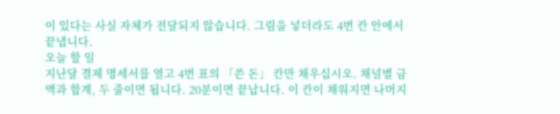이 있다는 사실 자체가 전달되지 않습니다. 그림을 넣더라도 4번 칸 안에서 끝냅니다.
오늘 할 일
지난달 결제 명세서를 열고 4번 표의 「쓴 돈」 칸만 채우십시오. 채널별 금액과 합계, 두 줄이면 됩니다. 20분이면 끝납니다. 이 칸이 채워지면 나머지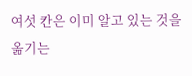여섯 칸은 이미 알고 있는 것을 옮기는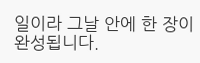일이라 그날 안에 한 장이 완성됩니다.